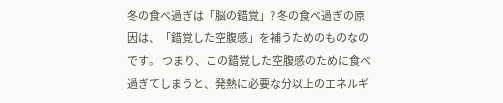冬の食べ過ぎは「脳の錯覚」? 冬の食べ過ぎの原因は、「錯覚した空腹感」を補うためのものなのです。 つまり、この錯覚した空腹感のために食べ過ぎてしまうと、発熱に必要な分以上のエネルギ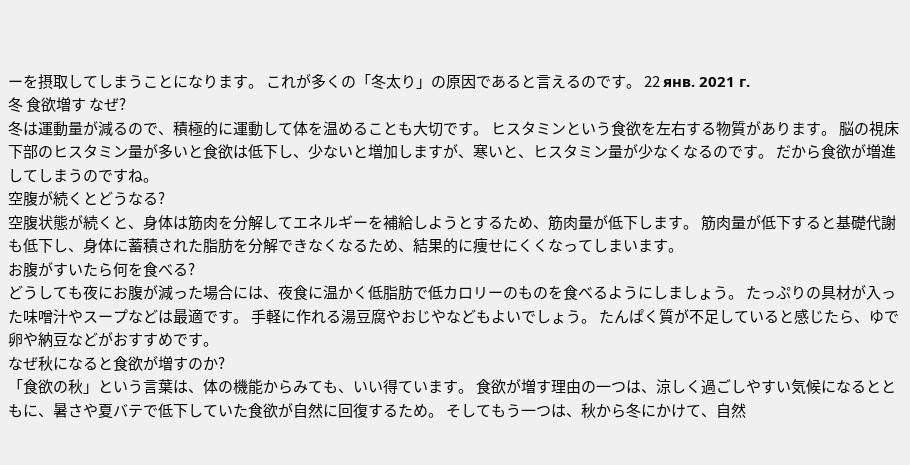ーを摂取してしまうことになります。 これが多くの「冬太り」の原因であると言えるのです。 22 янв. 2021 г.
冬 食欲増す なぜ?
冬は運動量が減るので、積極的に運動して体を温めることも大切です。 ヒスタミンという食欲を左右する物質があります。 脳の視床下部のヒスタミン量が多いと食欲は低下し、少ないと増加しますが、寒いと、ヒスタミン量が少なくなるのです。 だから食欲が増進してしまうのですね。
空腹が続くとどうなる?
空腹状態が続くと、身体は筋肉を分解してエネルギーを補給しようとするため、筋肉量が低下します。 筋肉量が低下すると基礎代謝も低下し、身体に蓄積された脂肪を分解できなくなるため、結果的に痩せにくくなってしまいます。
お腹がすいたら何を食べる?
どうしても夜にお腹が減った場合には、夜食に温かく低脂肪で低カロリーのものを食べるようにしましょう。 たっぷりの具材が入った味噌汁やスープなどは最適です。 手軽に作れる湯豆腐やおじやなどもよいでしょう。 たんぱく質が不足していると感じたら、ゆで卵や納豆などがおすすめです。
なぜ秋になると食欲が増すのか?
「食欲の秋」という言葉は、体の機能からみても、いい得ています。 食欲が増す理由の一つは、涼しく過ごしやすい気候になるとともに、暑さや夏バテで低下していた食欲が自然に回復するため。 そしてもう一つは、秋から冬にかけて、自然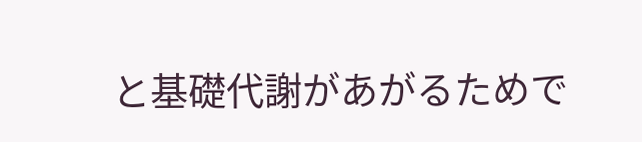と基礎代謝があがるためで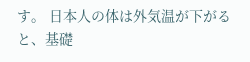す。 日本人の体は外気温が下がると、基礎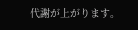代謝が上がります。